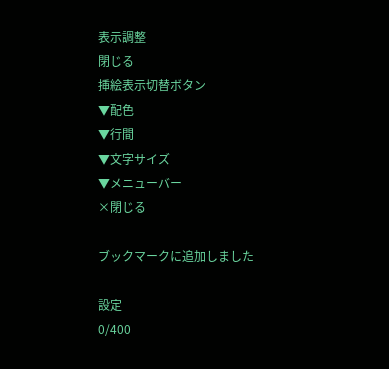表示調整
閉じる
挿絵表示切替ボタン
▼配色
▼行間
▼文字サイズ
▼メニューバー
×閉じる

ブックマークに追加しました

設定
0/400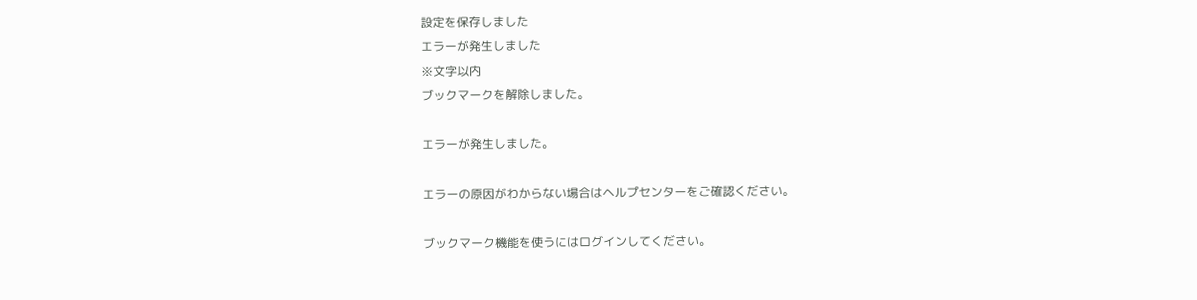設定を保存しました
エラーが発生しました
※文字以内
ブックマークを解除しました。

エラーが発生しました。

エラーの原因がわからない場合はヘルプセンターをご確認ください。

ブックマーク機能を使うにはログインしてください。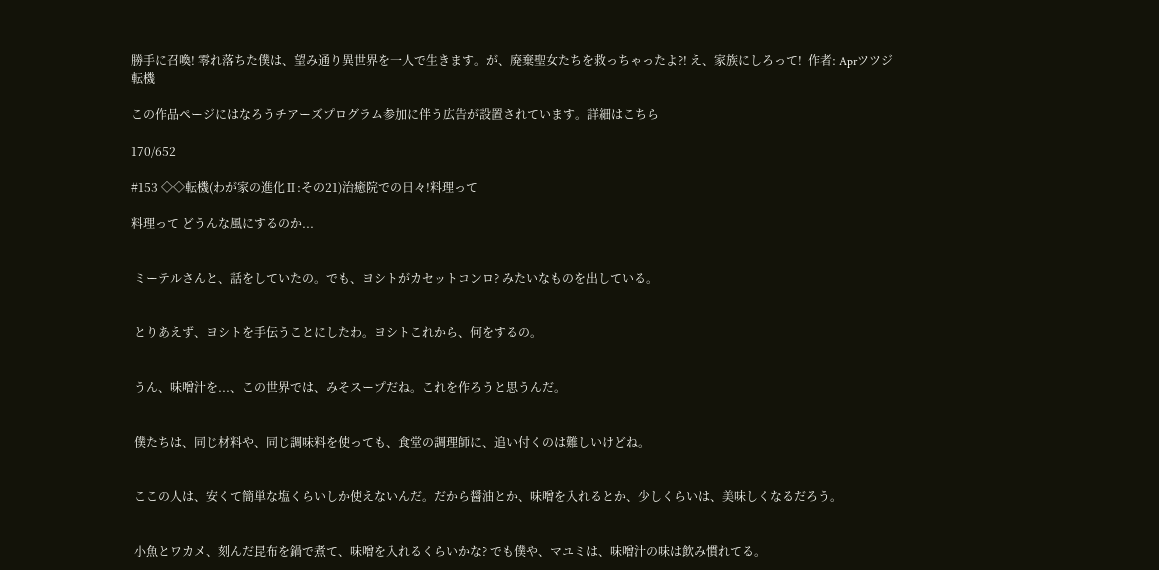勝手に召喚! 零れ落ちた僕は、望み通り異世界を一人で生きます。が、廃棄聖女たちを救っちゃったよ?! え、家族にしろって!  作者: Aprツツジ
転機

この作品ページにはなろうチアーズプログラム参加に伴う広告が設置されています。詳細はこちら

170/652

#153 ◇◇転機(わが家の進化Ⅱ:その21)治癒院での日々!料理って

料理って どうんな風にするのか...


 ミーテルさんと、話をしていたの。でも、ヨシトがカセットコンロ? みたいなものを出している。


 とりあえず、ヨシトを手伝うことにしたわ。ヨシトこれから、何をするの。


 うん、味噌汁を...、この世界では、みそスープだね。これを作ろうと思うんだ。


 僕たちは、同じ材料や、同じ調味料を使っても、食堂の調理師に、追い付くのは難しいけどね。


 ここの人は、安くて簡単な塩くらいしか使えないんだ。だから醤油とか、味噌を入れるとか、少しくらいは、美味しくなるだろう。


 小魚とワカメ、刻んだ昆布を鍋で煮て、味噌を入れるくらいかな? でも僕や、マユミは、味噌汁の味は飲み慣れてる。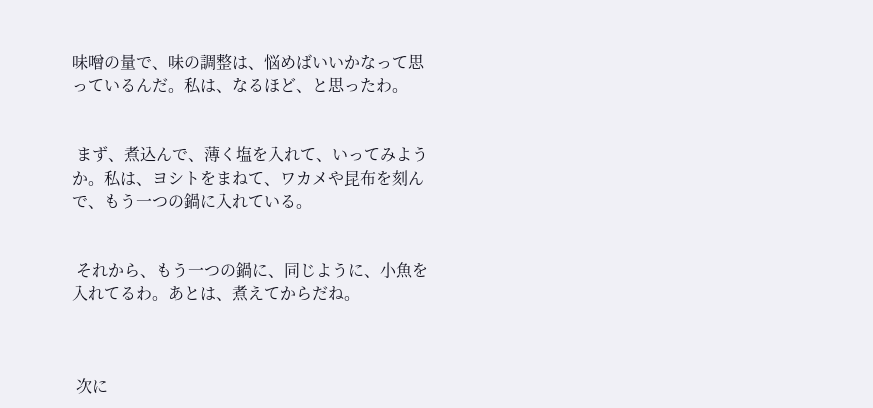味噌の量で、味の調整は、悩めばいいかなって思っているんだ。私は、なるほど、と思ったわ。


 まず、煮込んで、薄く塩を入れて、いってみようか。私は、ヨシトをまねて、ワカメや昆布を刻んで、もう一つの鍋に入れている。


 それから、もう一つの鍋に、同じように、小魚を入れてるわ。あとは、煮えてからだね。



 次に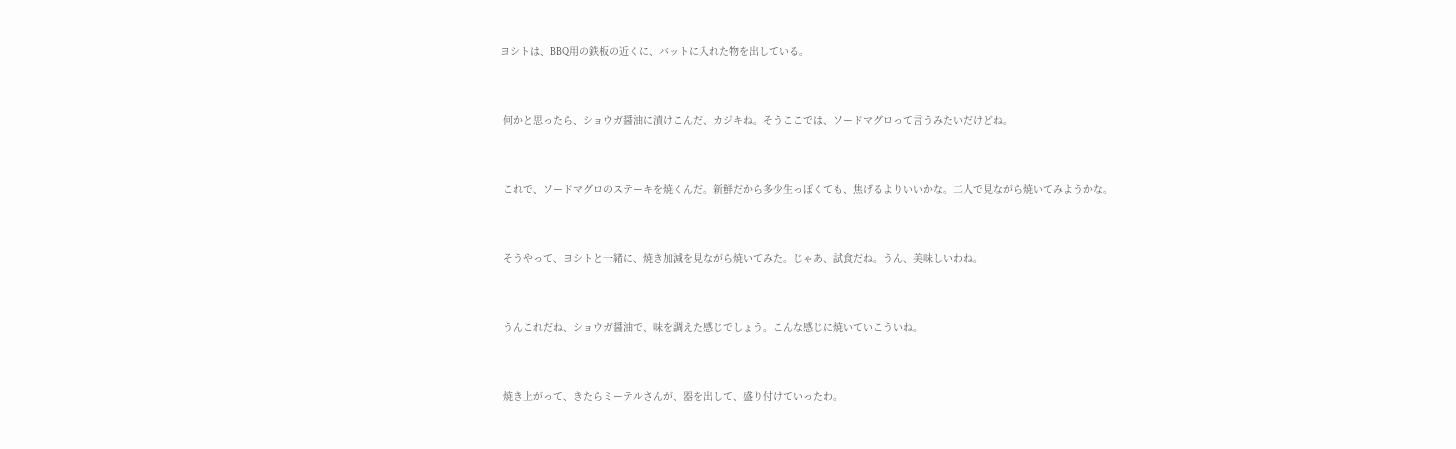ヨシトは、BBQ用の鉄板の近くに、バットに入れた物を出している。


 何かと思ったら、ショウガ醤油に漬けこんだ、カジキね。そうここでは、ソードマグロって言うみたいだけどね。


 これで、ソードマグロのステーキを焼くんだ。新鮮だから多少生っぽくても、焦げるよりいいかな。二人で見ながら焼いてみようかな。


 そうやって、ヨシトと一緒に、焼き加減を見ながら焼いてみた。じゃあ、試食だね。うん、美味しいわね。


 うんこれだね、ショウガ醤油で、味を調えた感じでしょう。こんな感じに焼いていこういね。


 焼き上がって、きたらミーテルさんが、器を出して、盛り付けていったわ。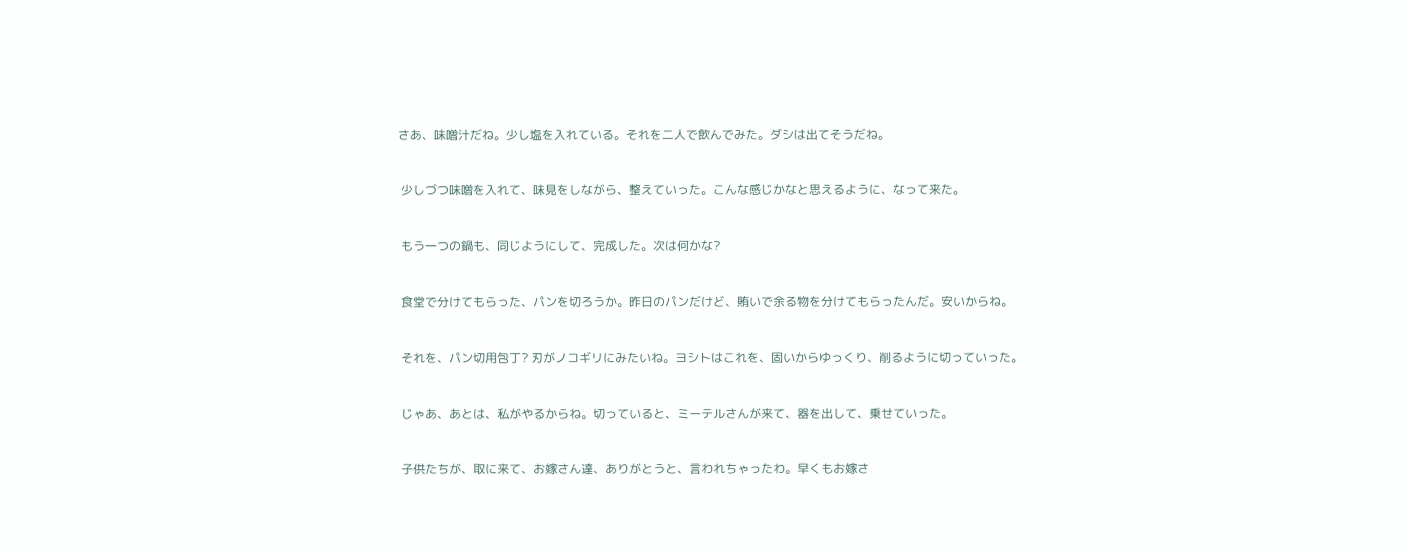さあ、味噌汁だね。少し塩を入れている。それを二人で飲んでみた。ダシは出てそうだね。


 少しづつ味噌を入れて、味見をしながら、整えていった。こんな感じかなと思えるように、なって来た。


 もう一つの鍋も、同じようにして、完成した。次は何かな?


 食堂で分けてもらった、パンを切ろうか。昨日のパンだけど、賄いで余る物を分けてもらったんだ。安いからね。


 それを、パン切用包丁? 刃がノコギリにみたいね。ヨシトはこれを、固いからゆっくり、削るように切っていった。


 じゃあ、あとは、私がやるからね。切っていると、ミーテルさんが来て、器を出して、乗せていった。


 子供たちが、取に来て、お嫁さん達、ありがとうと、言われちゃったわ。早くもお嫁さ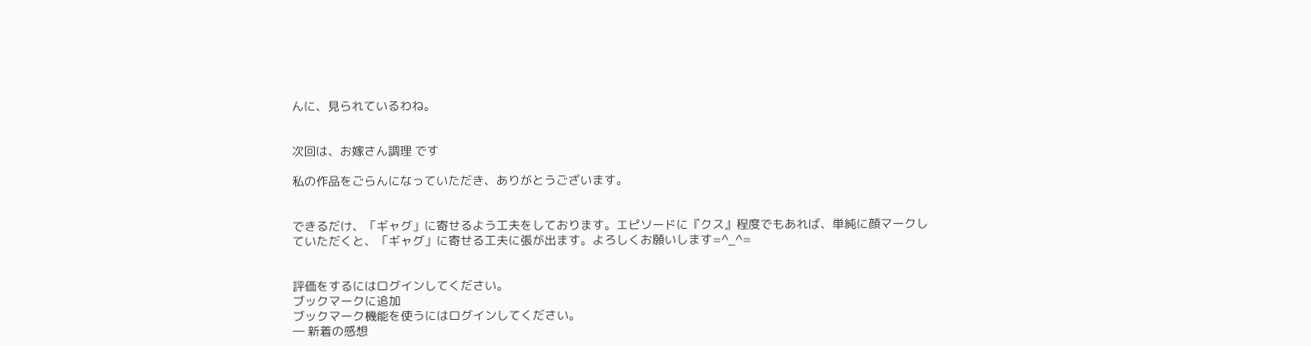んに、見られているわね。


次回は、お嫁さん調理 です

私の作品をごらんになっていただき、ありがとうございます。


できるだけ、「ギャグ」に寄せるよう工夫をしております。エピソードに『クス』程度でもあれば、単純に顔マークしていただくと、「ギャグ」に寄せる工夫に張が出ます。よろしくお願いします=^_^=


評価をするにはログインしてください。
ブックマークに追加
ブックマーク機能を使うにはログインしてください。
― 新着の感想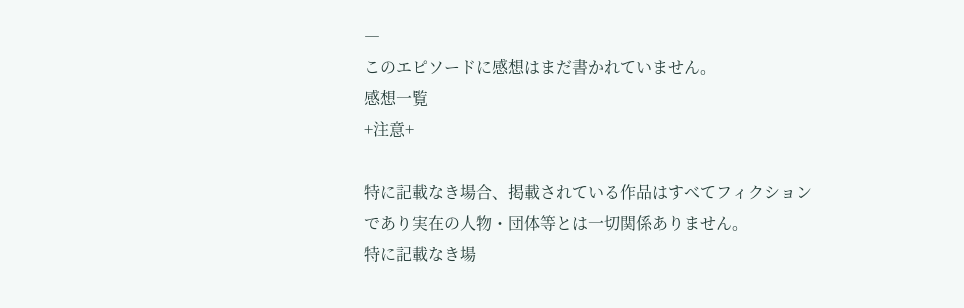―
このエピソードに感想はまだ書かれていません。
感想一覧
+注意+

特に記載なき場合、掲載されている作品はすべてフィクションであり実在の人物・団体等とは一切関係ありません。
特に記載なき場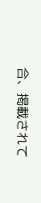合、掲載されて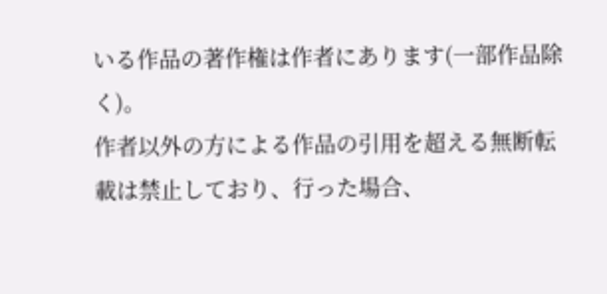いる作品の著作権は作者にあります(一部作品除く)。
作者以外の方による作品の引用を超える無断転載は禁止しており、行った場合、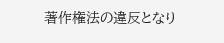著作権法の違反となり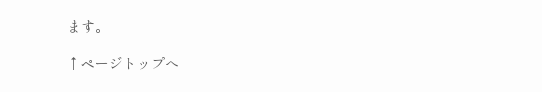ます。

↑ページトップへ